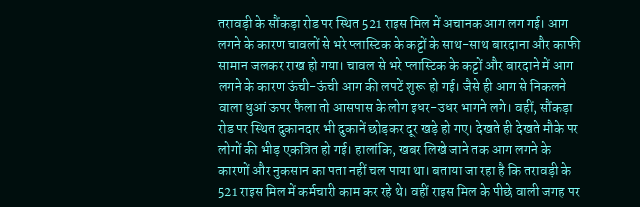तरावड़ी के सौंकड़ा रोड पर स्थित 521 राइस मिल में अचानक आग लग गई। आग लगने के कारण चावलों से भरे प्लास्टिक के कट्टों के साथ-साथ बारदाना और काफी सामान जलकर राख हो गया। चावल से भरे प्लास्टिक के कट्टों और बारदाने में आग लगने के कारण ऊंची-ऊंची आग की लपटें शुरू हो गई। जैसे ही आग से निकलने वाला धुआं ऊपर फैला तो आसपास के लोग इधर-उधर भागने लगे। वहीं, सौंकड़ा रोड पर स्थित दुकानदार भी दुकानें छोड़कर दूर खड़े हो गए। देखते ही देखते मौके पर लोगों की भीड़ एकत्रित हो गई। हालांकि, खबर लिखे जाने तक आग लगने के कारणों और नुकसान का पता नहीं चल पाया था। बताया जा रहा है कि तरावड़ी के 521 राइस मिल में कर्मचारी काम कर रहे थे। वहीं राइस मिल के पीछे वाली जगह पर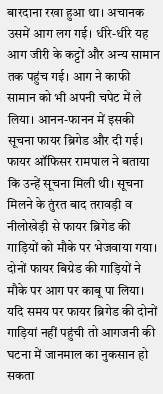बारदाना रखा हुआ था। अचानक उसमें आग लग गई। धीरे-धीरे यह आग जीरी के कट्टों और अन्य सामान तक पहुंच गई। आग ने काफी सामान को भी अपनी चपेट में ले लिया। आनन-फानन में इसकी सूचना फायर ब्रिगेड और दी गई। फायर ऑफिसर रामपाल ने बताया कि उन्हें सूचना मिली थी। सूचना मिलने के तुंरत बाद तरावड़ी व नीलोखेड़ी से फायर ब्रिगेड की गाड़ियों को मौके पर भेजवाया गया। दोनों फायर बिग्रेड की गाड़ियों ने मौके पर आग पर काबू पा लिया। यदि समय पर फायर ब्रिगेड की दोनों गाड़ियां नहीं पहुंची तो आगजनी की घटना में जानमाल का नुकसान हो सकता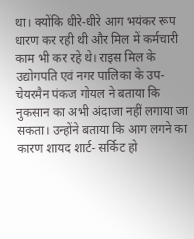था। क्योंकि धीरे-धीरे आग भयंकर रूप धारण कर रही थी और मिल में कर्मचारी काम भी कर रहे थे। राइस मिल के उद्योगपति एवं नगर पालिका के उप-चेयरमैन पंकज गोयल ने बताया कि नुकसान का अभी अंदाजा नहीं लगाया जा सकता। उन्होंने बताया कि आग लगने का कारण शायद शार्ट- सर्किट हो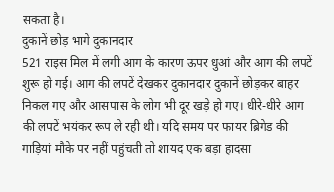सकता है।
दुकानें छोड़ भागे दुकानदार
521 राइस मिल में लगी आग के कारण ऊपर धुआं और आग की लपटें शुरू हो गई। आग की लपटें देखकर दुकानदार दुकानें छोड़कर बाहर निकल गए और आसपास के लोग भी दूर खड़े हो गए। धीरे-धीरे आग की लपटें भयंकर रूप ले रही थी। यदि समय पर फायर ब्रिगेड की गाड़ियां मौके पर नहीं पहुंचती तो शायद एक बड़ा हादसा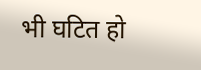भी घटित हो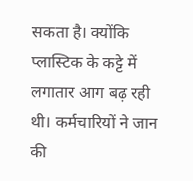सकता है। क्योंकि प्लास्टिक के कट्टे में लगातार आग बढ़ रही थी। कर्मचारियों ने जान की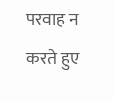परवाह न करते हुए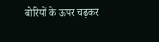बोरियों के ऊपर चढ़कर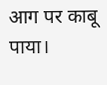आग पर काबू पाया।